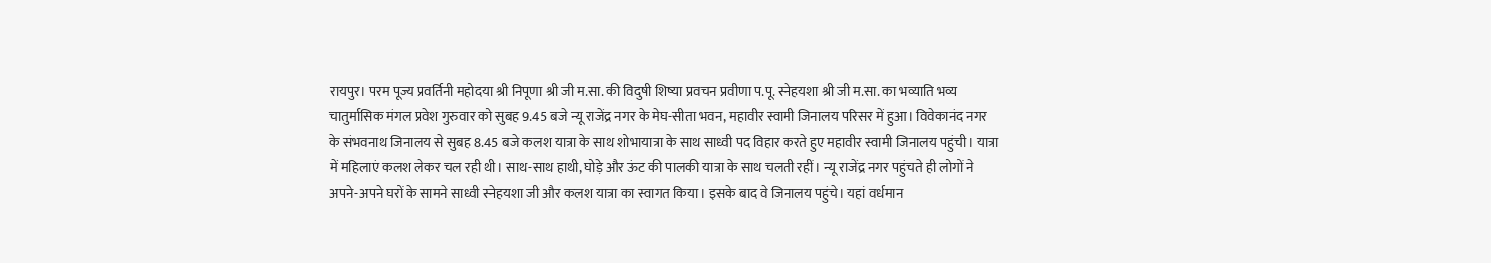रायपुर। परम पूज्य प्रवर्तिनी महोदया श्री निपूणा श्री जी म.सा. की विदुषी शिष्या प्रवचन प्रवीणा प.पू. स्नेहयशा श्री जी म.सा. का भव्याति भव्य चातुर्मासिक मंगल प्रवेश गुरुवार को सुबह 9.45 बजे न्यू राजेंद्र नगर के मेघ-सीता भवन, महावीर स्वामी जिनालय परिसर में हुआ। विवेकानंद नगर के संभवनाथ जिनालय से सुबह 8.45 बजे कलश यात्रा के साथ शोभायात्रा के साथ साध्वी पद विहार करते हुए महावीर स्वामी जिनालय पहुंची। यात्रा में महिलाएं कलश लेकर चल रही थी। साथ-साथ हाथी, घोड़े और ऊंट की पालकी यात्रा के साथ चलती रहीं। न्यू राजेंद्र नगर पहुंचते ही लोगों ने अपने-अपने घरों के सामने साध्वी स्नेहयशा जी और कलश यात्रा का स्वागत किया। इसके बाद वे जिनालय पहुंचे। यहां वर्धमान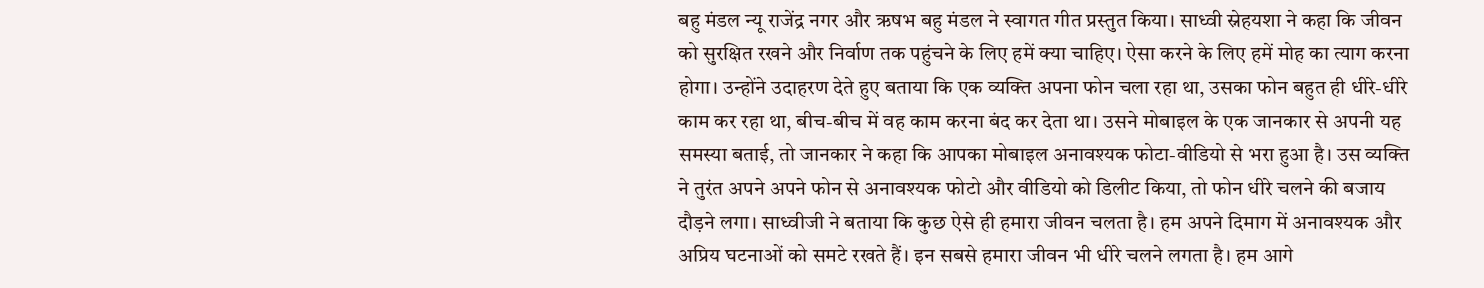बहु मंडल न्यू राजेंद्र नगर और ऋषभ बहु मंडल ने स्वागत गीत प्रस्तुत किया। साध्वी स्नेहयशा ने कहा कि जीवन को सुरक्षित रखने और निर्वाण तक पहुंचने के लिए हमें क्या चाहिए। ऐसा करने के लिए हमें मोह का त्याग करना होगा। उन्होंने उदाहरण देते हुए बताया कि एक व्यक्ति अपना फोन चला रहा था, उसका फोन बहुत ही धीरे-धीरे काम कर रहा था, बीच-बीच में वह काम करना बंद कर देता था। उसने मोबाइल के एक जानकार से अपनी यह समस्या बताई, तो जानकार ने कहा कि आपका मोबाइल अनावश्यक फोटा-वीडियो से भरा हुआ है। उस व्यक्ति ने तुरंत अपने अपने फोन से अनावश्यक फोटो और वीडियो को डिलीट किया, तो फोन धीरे चलने की बजाय दौड़ने लगा। साध्वीजी ने बताया कि कुछ ऐसे ही हमारा जीवन चलता है। हम अपने दिमाग में अनावश्यक और अप्रिय घटनाओं को समटे रखते हैं। इन सबसे हमारा जीवन भी धीरे चलने लगता है। हम आगे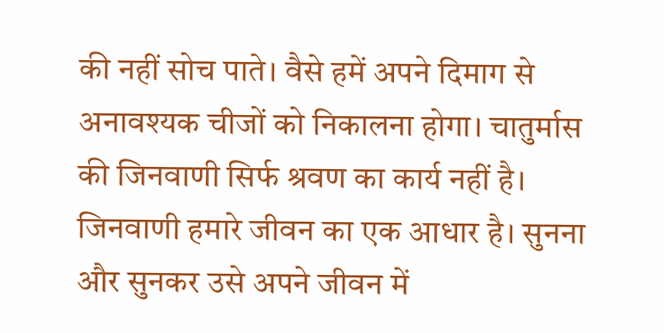की नहीं सोच पाते। वैसे हमें अपने दिमाग से अनावश्यक चीजों को निकालना होगा। चातुर्मास की जिनवाणी सिर्फ श्रवण का कार्य नहीं है। जिनवाणी हमारे जीवन का एक आधार है। सुनना और सुनकर उसे अपने जीवन में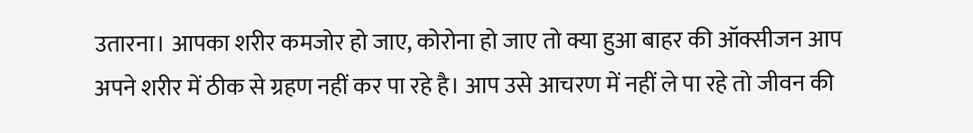उतारना। आपका शरीर कमजोर हो जाए, कोरोना हो जाए तो क्या हुआ बाहर की ऑक्सीजन आप अपने शरीर में ठीक से ग्रहण नहीं कर पा रहे है। आप उसे आचरण में नहीं ले पा रहे तो जीवन की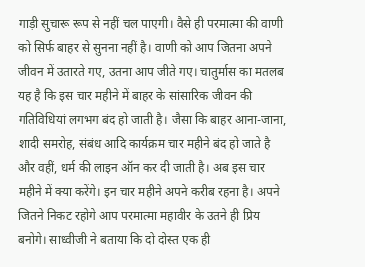गाड़ी सुचारू रूप से नहीं चल पाएगी। वैसे ही परमात्मा की वाणी को सिर्फ बाहर से सुनना नहीं है। वाणी को आप जितना अपने जीवन में उतारते गए, उतना आप जीते गए। चातुर्मास का मतलब यह है कि इस चार महीने में बाहर के सांसारिक जीवन की गतिविधियां लगभग बंद हो जाती है। जैसा कि बाहर आना-जाना, शादी समरोह, संबंध आदि कार्यक्रम चार महीने बंद हो जाते है और वहीं, धर्म की लाइन ऑन कर दी जाती है। अब इस चार महीने में क्या करेंगे। इन चार महीने अपने करीब रहना है। अपने जितने निकट रहोगे आप परमात्मा महावीर के उतने ही प्रिय बनोगे। साध्वीजी ने बताया कि दो दोस्त एक ही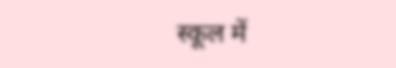स्कूल में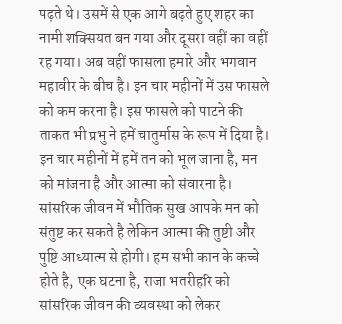पढ़ते थे। उसमें से एक आगे बढ़ते हुए शहर का नामी शक्सियत बन गया और दूसरा वहीं का वहीं रह गया। अब वहीं फासला हमारे और भगवान महावीर के बीच है। इन चार महीनों में उस फासले को कम करना है। इस फासले को पाटने की ताकत भी प्रभु ने हमें चातुर्मास के रूप में दिया है। इन चार महीनों में हमें तन को भूल जाना है, मन को मांजना है और आत्मा को संवारना है। सांसरिक जीवन में भौतिक सुख आपके मन को संतुष्ट कर सकते है लेकिन आत्मा की तुष्टी और पुष्टि आध्यात्म से होगी। हम सभी कान के कच्चे होते है, एक घटना है, राजा भतरीहरि को सांसरिक जीवन की व्यवस्था को लेकर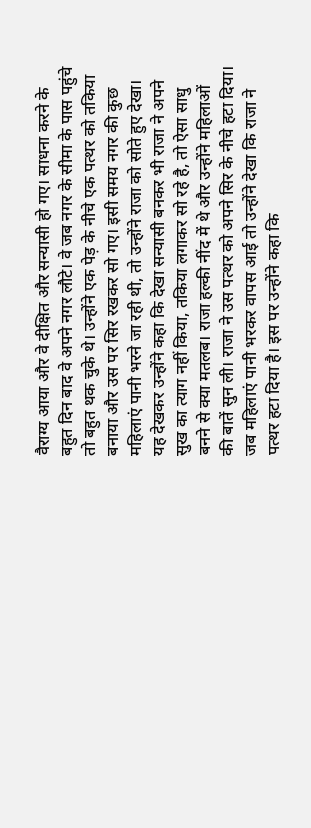वैराग्य आया और वे दीक्षित और सन्यासी हो गए। साधना करने के बहुत दिन बाद वे अपने नगर लौटे। वे जब नगर के सीमा के पास पहुंचे तो बहुत थक चुके थे। उन्होंने एक पेड़ के नीचे एक पत्थर को तकिया बनाया और उस पर सिर रखकर सो गए। इसी समय नगर की कुछ महिलाएं पानी भरने जा रही थी, तो उन्होंने राजा को सोते हुए देखा। यह देखकर उन्होंने कहा कि देखा सन्यासी बनकर भी राजा ने अपने सुख का त्याग नहीं किया, तकिया लगाकर सो रहे है, तो ऐसा साधु बनने से क्या मतलब। राजा हल्की नींद में थे और उन्होंने महिलाओं की बातें सुन ली। राजा ने उस पत्थर को अपने सिर के नीचे हटा दिया। जब महिलाएं पानी भरकर वापस आई तो उन्होंने देखा कि राजा ने पत्थर हटा दिया है। इस पर उन्होंने कहा कि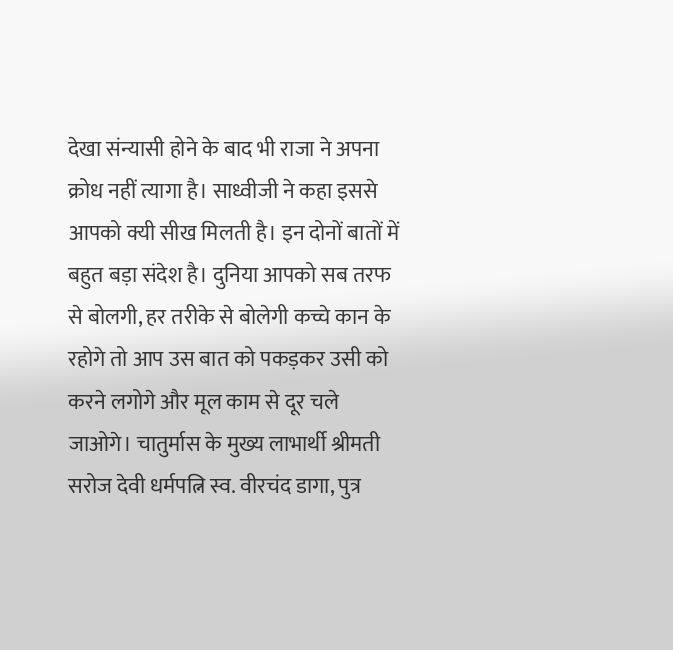देखा संन्यासी होने के बाद भी राजा ने अपना क्रोध नहीं त्यागा है। साध्वीजी ने कहा इससे आपको क्यी सीख मिलती है। इन दोनों बातों में बहुत बड़ा संदेश है। दुनिया आपको सब तरफ से बोलगी, हर तरीके से बोलेगी कच्चे कान के रहोगे तो आप उस बात को पकड़कर उसी को करने लगोगे और मूल काम से दूर चले जाओगे। चातुर्मास के मुख्य लाभार्थी श्रीमती सरोज देवी धर्मपत्नि स्व. वीरचंद डागा, पुत्र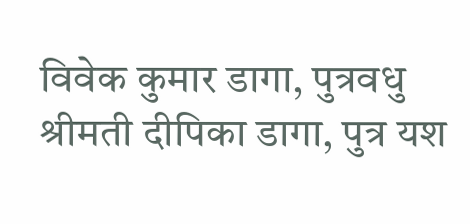विवेक कुमार डागा, पुत्रवधु श्रीमती दीपिका डागा, पुत्र यश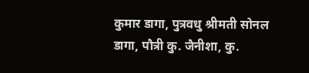कुमार डागा, पुत्रवधु श्रीमती सोनल डागा, पौत्री कु. जैनीशा, कु.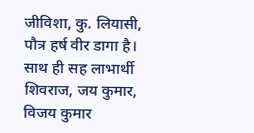जीविशा, कु. लियासी, पौत्र हर्ष वीर डागा है। साथ ही सह लाभार्थी शिवराज, जय कुमार, विजय कुमार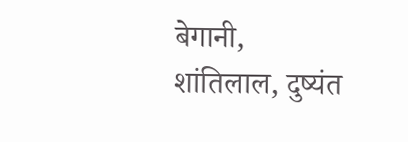बेगानी, शांतिलाल, दुष्यंत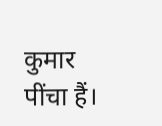कुमार पींचा हैं।